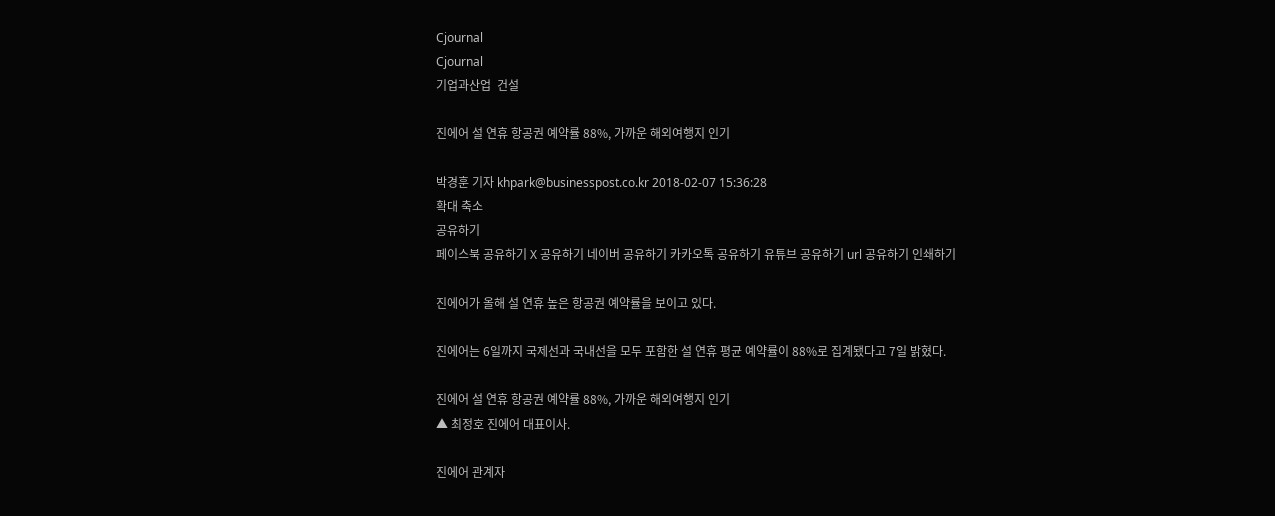Cjournal
Cjournal
기업과산업  건설

진에어 설 연휴 항공권 예약률 88%, 가까운 해외여행지 인기

박경훈 기자 khpark@businesspost.co.kr 2018-02-07 15:36:28
확대 축소
공유하기
페이스북 공유하기 X 공유하기 네이버 공유하기 카카오톡 공유하기 유튜브 공유하기 url 공유하기 인쇄하기

진에어가 올해 설 연휴 높은 항공권 예약률을 보이고 있다.

진에어는 6일까지 국제선과 국내선을 모두 포함한 설 연휴 평균 예약률이 88%로 집계됐다고 7일 밝혔다.

진에어 설 연휴 항공권 예약률 88%, 가까운 해외여행지 인기
▲ 최정호 진에어 대표이사.

진에어 관계자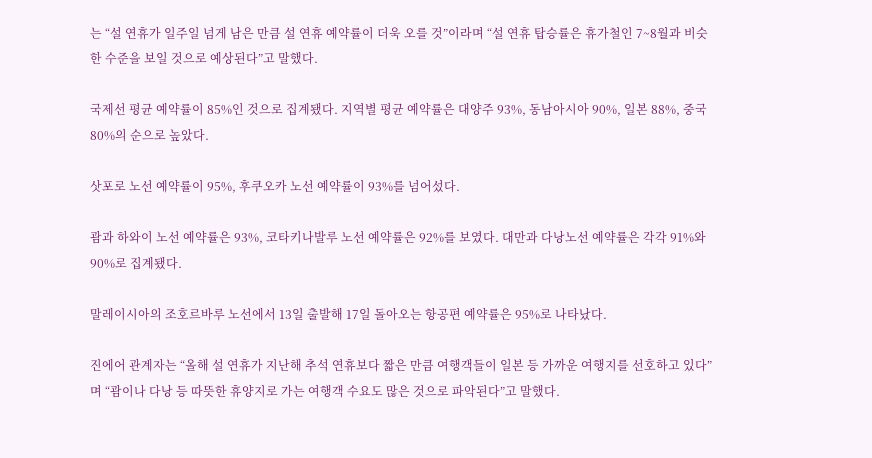는 “설 연휴가 일주일 넘게 남은 만큼 설 연휴 예약률이 더욱 오를 것”이라며 “설 연휴 탑승률은 휴가철인 7~8월과 비슷한 수준을 보일 것으로 예상된다”고 말했다.

국제선 평균 예약률이 85%인 것으로 집계됐다. 지역별 평균 예약률은 대양주 93%, 동남아시아 90%, 일본 88%, 중국 80%의 순으로 높았다.

삿포로 노선 예약률이 95%, 후쿠오카 노선 예약률이 93%를 넘어섰다.

괌과 하와이 노선 예약률은 93%, 코타키나발루 노선 예약률은 92%를 보였다. 대만과 다낭노선 예약률은 각각 91%와 90%로 집계됐다.

말레이시아의 조호르바루 노선에서 13일 출발해 17일 돌아오는 항공편 예약률은 95%로 나타났다.

진에어 관계자는 “올해 설 연휴가 지난해 추석 연휴보다 짧은 만큼 여행객들이 일본 등 가까운 여행지를 선호하고 있다”며 “괌이나 다낭 등 따뜻한 휴양지로 가는 여행객 수요도 많은 것으로 파악된다”고 말했다.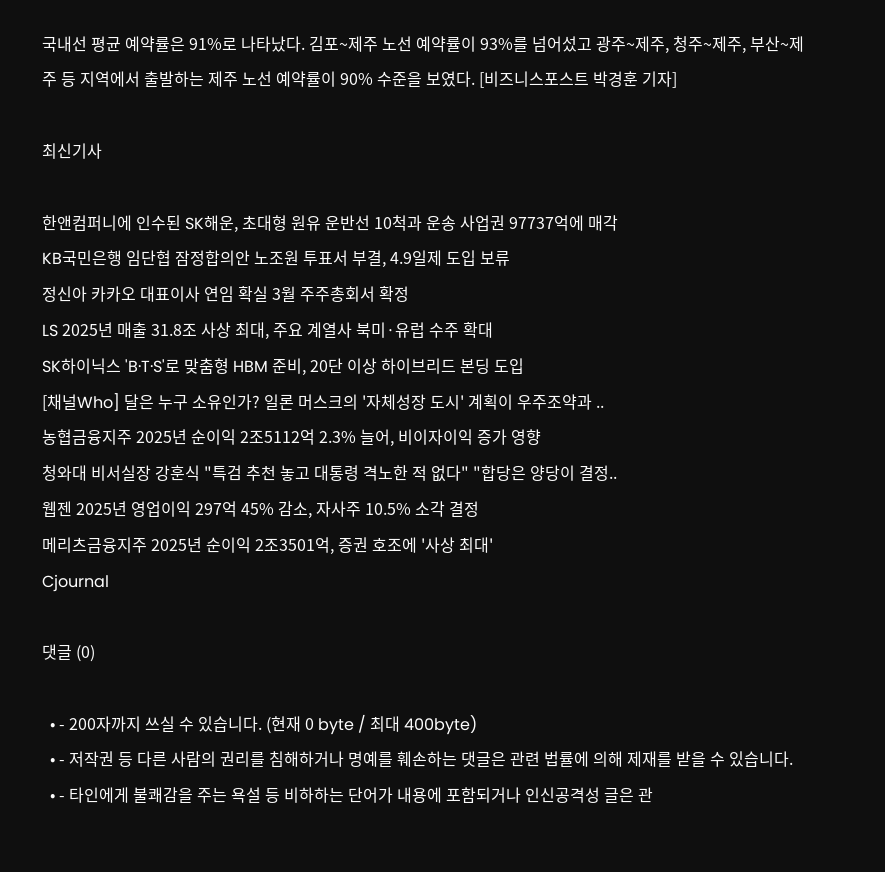국내선 평균 예약률은 91%로 나타났다. 김포~제주 노선 예약률이 93%를 넘어섰고 광주~제주, 청주~제주, 부산~제주 등 지역에서 출발하는 제주 노선 예약률이 90% 수준을 보였다. [비즈니스포스트 박경훈 기자]

최신기사

한앤컴퍼니에 인수된 SK해운, 초대형 원유 운반선 10척과 운송 사업권 97737억에 매각
KB국민은행 임단협 잠정합의안 노조원 투표서 부결, 4.9일제 도입 보류
정신아 카카오 대표이사 연임 확실 3월 주주총회서 확정
LS 2025년 매출 31.8조 사상 최대, 주요 계열사 북미·유럽 수주 확대
SK하이닉스 'B·T·S'로 맞춤형 HBM 준비, 20단 이상 하이브리드 본딩 도입
[채널Who] 달은 누구 소유인가? 일론 머스크의 '자체성장 도시' 계획이 우주조약과 ..
농협금융지주 2025년 순이익 2조5112억 2.3% 늘어, 비이자이익 증가 영향
청와대 비서실장 강훈식 "특검 추천 놓고 대통령 격노한 적 없다" "합당은 양당이 결정..
웹젠 2025년 영업이익 297억 45% 감소, 자사주 10.5% 소각 결정
메리츠금융지주 2025년 순이익 2조3501억, 증권 호조에 '사상 최대'
Cjournal

댓글 (0)

  • - 200자까지 쓰실 수 있습니다. (현재 0 byte / 최대 400byte)
  • - 저작권 등 다른 사람의 권리를 침해하거나 명예를 훼손하는 댓글은 관련 법률에 의해 제재를 받을 수 있습니다.
  • - 타인에게 불쾌감을 주는 욕설 등 비하하는 단어가 내용에 포함되거나 인신공격성 글은 관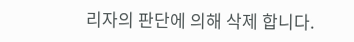리자의 판단에 의해 삭제 합니다.